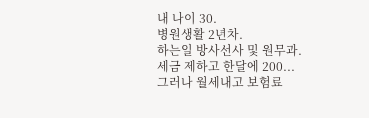내 나이 30.
병원생활 2년차.
하는일 방사선사 및 원무과.
세금 제하고 한달에 200...
그러나 월세내고 보험료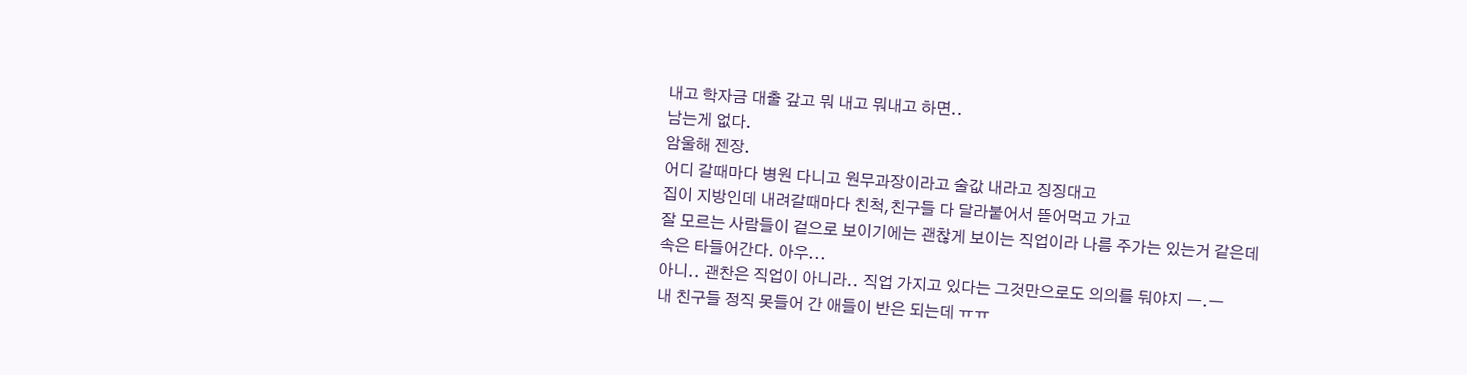내고 학자금 대출 갚고 뭐 내고 뭐내고 하면..
남는게 없다.
암울해 젠장.
어디 갈때마다 병원 다니고 원무과장이라고 술값 내라고 징징대고
집이 지방인데 내려갈때마다 친척,친구들 다 달라붙어서 뜯어먹고 가고
잘 모르는 사람들이 겉으로 보이기에는 괜찮게 보이는 직업이라 나름 주가는 있는거 같은데
속은 타들어간다. 아우...
아니.. 괜찬은 직업이 아니라.. 직업 가지고 있다는 그것만으로도 의의를 둬야지 ㅡ.ㅡ
내 친구들 정직 못들어 간 애들이 반은 되는데 ㅠㅠ